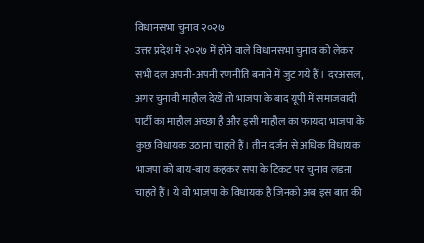विधानसभा चुनाव २०२७
उत्तर प्रदेश में २०२७ में होने वाले विधानसभा चुनाव को लेकर सभी दल अपनी-अपनी रणनीति बनाने में जुट गये हैं। दरअसल, अगर चुनावी माहौल देखें तो भाजपा के बाद यूपी में समाजवादी पार्टी का माहौल अच्छा है और इसी माहौल का फायदा भाजपा के कुछ विधायक उठाना चाहते हैं। तीन दर्जन से अधिक विधायक भाजपा को बाय-बाय कहकर सपा के टिकट पर चुनाव लडऩा चाहते हैं। ये वो भाजपा के विधायक है जिनको अब इस बात की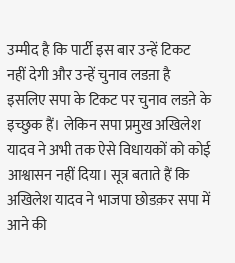उम्मीद है कि पार्टी इस बार उन्हें टिकट नहीं देगी और उन्हें चुनाव लडऩा है इसलिए सपा के टिकट पर चुनाव लडऩे के इच्छुक हैं। लेकिन सपा प्रमुख अखिलेश यादव ने अभी तक ऐसे विधायकों को कोई आश्वासन नहीं दिया। सूत्र बताते हैं कि अखिलेश यादव ने भाजपा छोडक़र सपा में आने की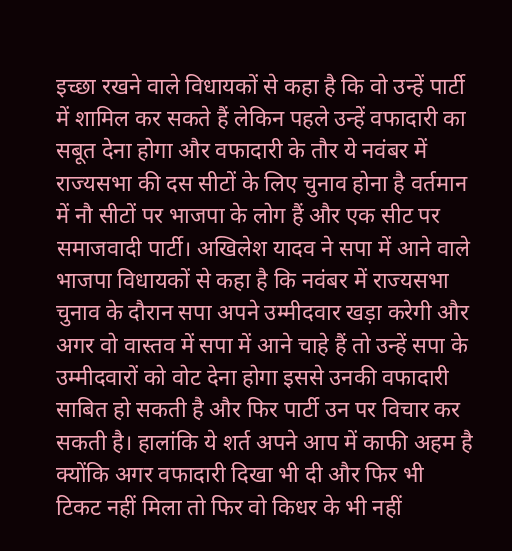इच्छा रखने वाले विधायकों से कहा है कि वो उन्हें पार्टी में शामिल कर सकते हैं लेकिन पहले उन्हें वफादारी का सबूत देना होगा और वफादारी के तौर ये नवंबर में राज्यसभा की दस सीटों के लिए चुनाव होना है वर्तमान में नौ सीटों पर भाजपा के लोग हैं और एक सीट पर समाजवादी पार्टी। अखिलेश यादव ने सपा में आने वाले भाजपा विधायकों से कहा है कि नवंबर में राज्यसभा चुनाव के दौरान सपा अपने उम्मीदवार खड़ा करेगी और अगर वो वास्तव में सपा में आने चाहे हैं तो उन्हें सपा के उम्मीदवारों को वोट देना होगा इससे उनकी वफादारी साबित हो सकती है और फिर पार्टी उन पर विचार कर सकती है। हालांकि ये शर्त अपने आप में काफी अहम है क्योंकि अगर वफादारी दिखा भी दी और फिर भी टिकट नहीं मिला तो फिर वो किधर के भी नहीं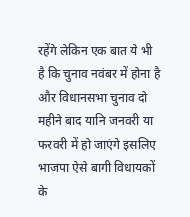रहेंगे लेकिन एक बात ये भी है कि चुनाव नवंबर में होना है और विधानसभा चुनाव दो महीने बाद यानि जनवरी या फरवरी में हो जाएंगे इसलिए भाजपा ऐसे बागी विधायकों के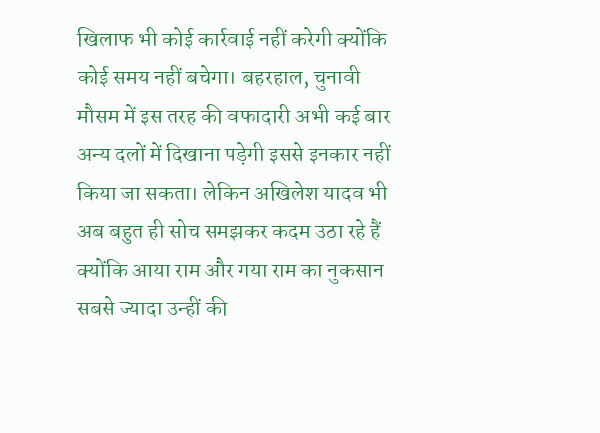खिलाफ भी कोई कार्रवाई नहीं करेगी क्योंकि कोई समय नहीं बचेगा। बहरहाल, चुनावी मौसम में इस तरह की वफादारी अभी कई बार अन्य दलों में दिखाना पड़ेगी इससे इनकार नहीं किया जा सकता। लेकिन अखिलेश यादव भी अब बहुत ही सोच समझकर कदम उठा रहे हैं क्योंकि आया राम और गया राम का नुकसान सबसे ज्यादा उन्हीं की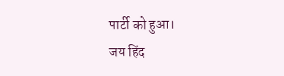पार्टी को हुआ।
जय हिंद